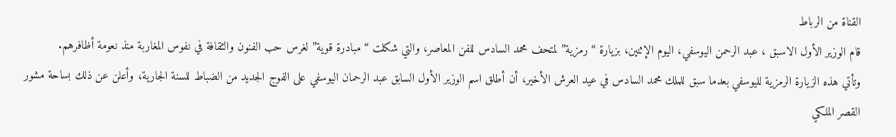القناة من الرباط
قام الوزير الأول الاسبق ، عبد الرحمن اليوسفي، اليوم الإثنين، بزيارة “رمزية” لمتحف محمد السادس للفن المعاصر، والتي شكلت “مبادرة قوية” لغرس حب الفنون والثقافة في نفوس المغاربة منذ نعومة أظافرهم.
وتأتي هذه الزيارة الرمزية لليوسفي بعدما سبق للملك محمد السادس في عيد العرش الأخير، أن أطلق اسم الوزير الأول السابق عبد الرحمان اليوسفي على الفوج الجديد من الضباط للسنة الجارية، وأعلن عن ذلك بساحة مشور القصر الملكي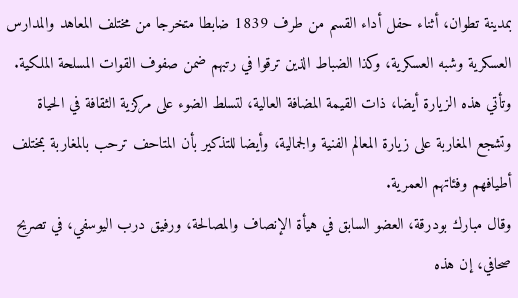بمدينة تطوان، أثناء حفل أداء القسم من طرف 1839 ضابطا متخرجا من مختلف المعاهد والمدارس العسكرية وشبه العسكرية، وكذا الضباط الذين ترقوا في رتبهم ضمن صفوف القوات المسلحة الملكية.
وتأتي هذه الزيارة أيضا، ذات القيمة المضافة العالية، لتسلط الضوء على مركزية الثقافة في الحياة وتشجع المغاربة على زيارة المعالم الفنية والجمالية، وأيضا للتذكير بأن المتاحف ترحب بالمغاربة بمختلف أطيافهم وفئاتهم العمرية.
وقال مبارك بودرقة، العضو السابق في هيأة الإنصاف والمصالحة، ورفيق درب اليوسفي، في تصريح صحافي، إن هذه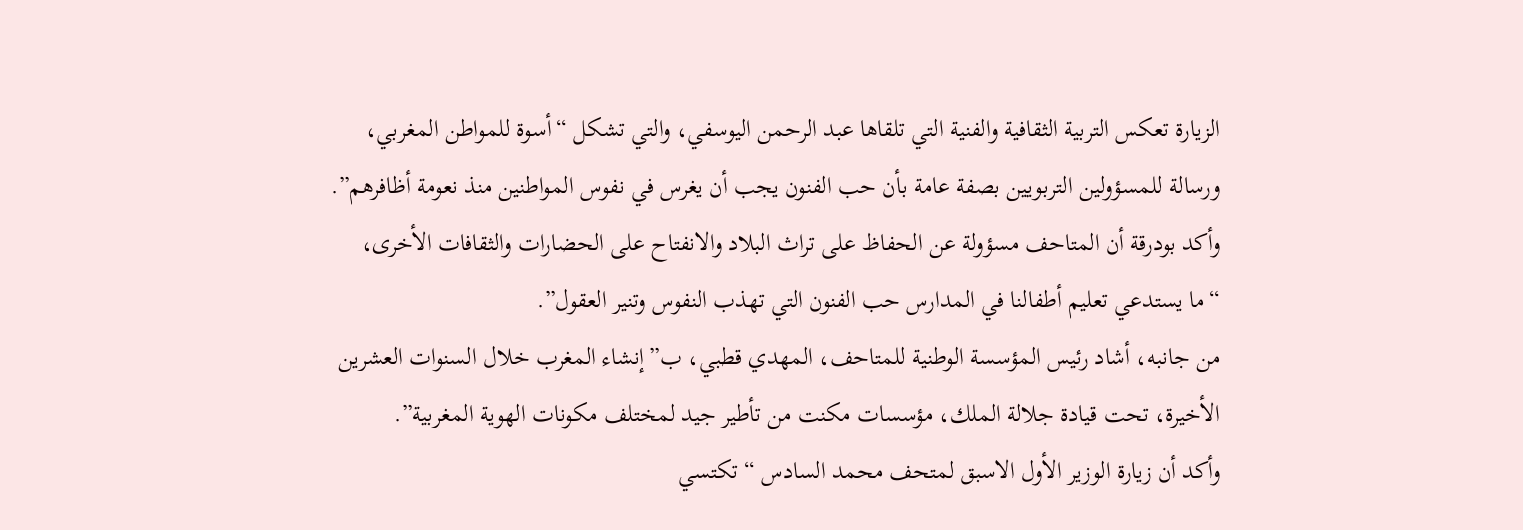الزيارة تعكس التربية الثقافية والفنية التي تلقاها عبد الرحمن اليوسفي، والتي تشكل “أسوة للمواطن المغربي، ورسالة للمسؤولين التربويين بصفة عامة بأن حب الفنون يجب أن يغرس في نفوس المواطنين منذ نعومة أظافرهم”.
وأكد بودرقة أن المتاحف مسؤولة عن الحفاظ على تراث البلاد والانفتاح على الحضارات والثقافات الأخرى، “ما يستدعي تعليم أطفالنا في المدارس حب الفنون التي تهذب النفوس وتنير العقول”.
من جانبه، أشاد رئيس المؤسسة الوطنية للمتاحف، المهدي قطبي، ب”إنشاء المغرب خلال السنوات العشرين الأخيرة، تحت قيادة جلالة الملك، مؤسسات مكنت من تأطير جيد لمختلف مكونات الهوية المغربية”.
وأكد أن زيارة الوزير الأول الاسبق لمتحف محمد السادس “تكتسي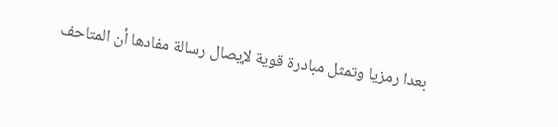بعدا رمزيا وتمثل مبادرة قوية لإيصال رسالة مفادها أن المتاحف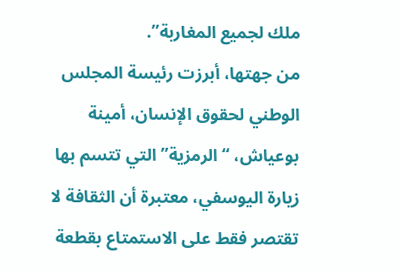ملك لجميع المغاربة”.
من جهتها، أبرزت رئيسة المجلس الوطني لحقوق الإنسان، أمينة بوعياش، “الرمزية” التي تتسم بها زيارة اليوسفي، معتبرة أن الثقافة لا تقتصر فقط على الاستمتاع بقطعة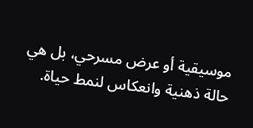موسيقية أو عرض مسرحي، بل هي حالة ذهنية وانعكاس لنمط حياة.